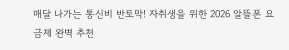매달 나가는 통신비 반토막! 자취생을 위한 2026 알뜰폰 요금제 완벽 추천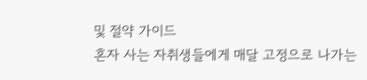및 절약 가이드
혼자 사는 자취생들에게 매달 고정으로 나가는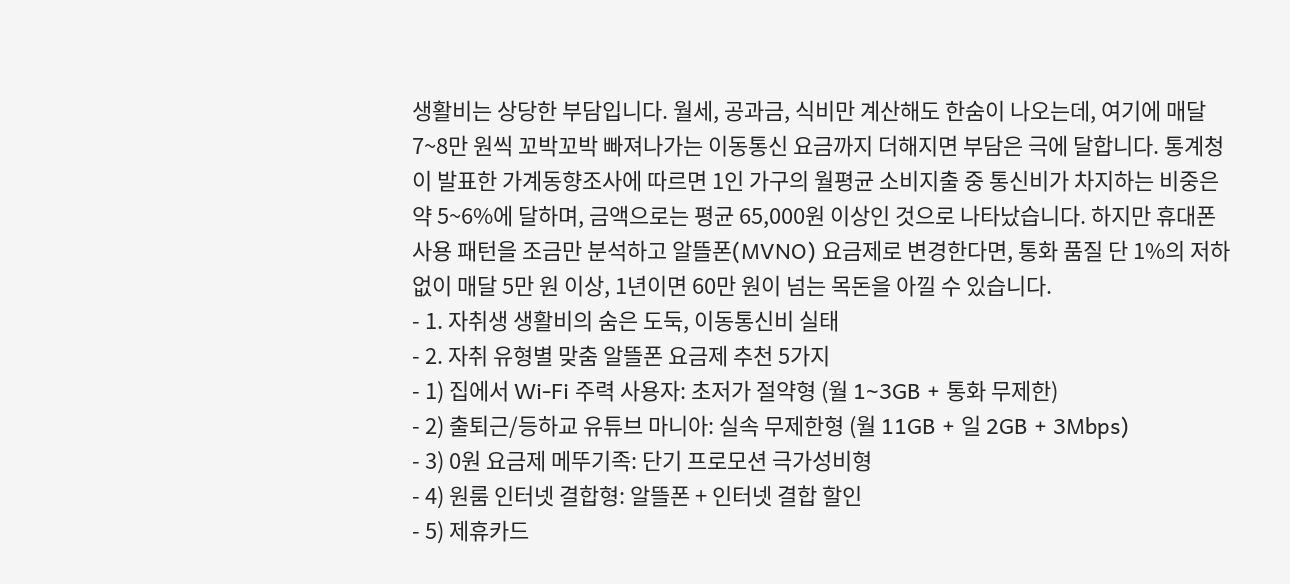생활비는 상당한 부담입니다. 월세, 공과금, 식비만 계산해도 한숨이 나오는데, 여기에 매달 7~8만 원씩 꼬박꼬박 빠져나가는 이동통신 요금까지 더해지면 부담은 극에 달합니다. 통계청이 발표한 가계동향조사에 따르면 1인 가구의 월평균 소비지출 중 통신비가 차지하는 비중은 약 5~6%에 달하며, 금액으로는 평균 65,000원 이상인 것으로 나타났습니다. 하지만 휴대폰 사용 패턴을 조금만 분석하고 알뜰폰(MVNO) 요금제로 변경한다면, 통화 품질 단 1%의 저하 없이 매달 5만 원 이상, 1년이면 60만 원이 넘는 목돈을 아낄 수 있습니다.
- 1. 자취생 생활비의 숨은 도둑, 이동통신비 실태
- 2. 자취 유형별 맞춤 알뜰폰 요금제 추천 5가지
- 1) 집에서 Wi-Fi 주력 사용자: 초저가 절약형 (월 1~3GB + 통화 무제한)
- 2) 출퇴근/등하교 유튜브 마니아: 실속 무제한형 (월 11GB + 일 2GB + 3Mbps)
- 3) 0원 요금제 메뚜기족: 단기 프로모션 극가성비형
- 4) 원룸 인터넷 결합형: 알뜰폰 + 인터넷 결합 할인
- 5) 제휴카드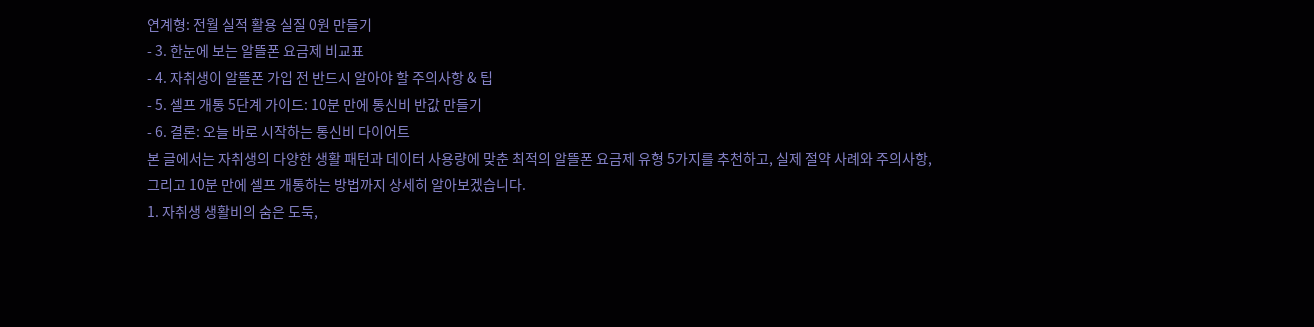연계형: 전월 실적 활용 실질 0원 만들기
- 3. 한눈에 보는 알뜰폰 요금제 비교표
- 4. 자취생이 알뜰폰 가입 전 반드시 알아야 할 주의사항 & 팁
- 5. 셀프 개통 5단계 가이드: 10분 만에 통신비 반값 만들기
- 6. 결론: 오늘 바로 시작하는 통신비 다이어트
본 글에서는 자취생의 다양한 생활 패턴과 데이터 사용량에 맞춘 최적의 알뜰폰 요금제 유형 5가지를 추천하고, 실제 절약 사례와 주의사항, 그리고 10분 만에 셀프 개통하는 방법까지 상세히 알아보겠습니다.
1. 자취생 생활비의 숨은 도둑,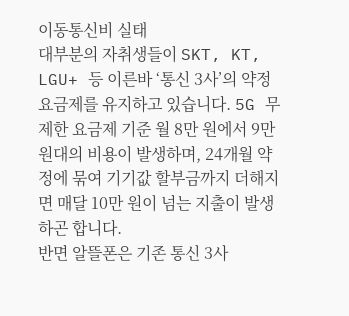이동통신비 실태
대부분의 자취생들이 SKT, KT, LGU+ 등 이른바 ‘통신 3사’의 약정 요금제를 유지하고 있습니다. 5G 무제한 요금제 기준 월 8만 원에서 9만 원대의 비용이 발생하며, 24개월 약정에 묶여 기기값 할부금까지 더해지면 매달 10만 원이 넘는 지출이 발생하곤 합니다.
반면 알뜰폰은 기존 통신 3사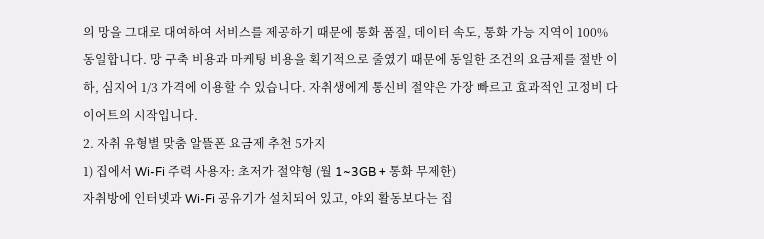의 망을 그대로 대여하여 서비스를 제공하기 때문에 통화 품질, 데이터 속도, 통화 가능 지역이 100% 동일합니다. 망 구축 비용과 마케팅 비용을 획기적으로 줄였기 때문에 동일한 조건의 요금제를 절반 이하, 심지어 1/3 가격에 이용할 수 있습니다. 자취생에게 통신비 절약은 가장 빠르고 효과적인 고정비 다이어트의 시작입니다.
2. 자취 유형별 맞춤 알뜰폰 요금제 추천 5가지
1) 집에서 Wi-Fi 주력 사용자: 초저가 절약형 (월 1~3GB + 통화 무제한)
자취방에 인터넷과 Wi-Fi 공유기가 설치되어 있고, 야외 활동보다는 집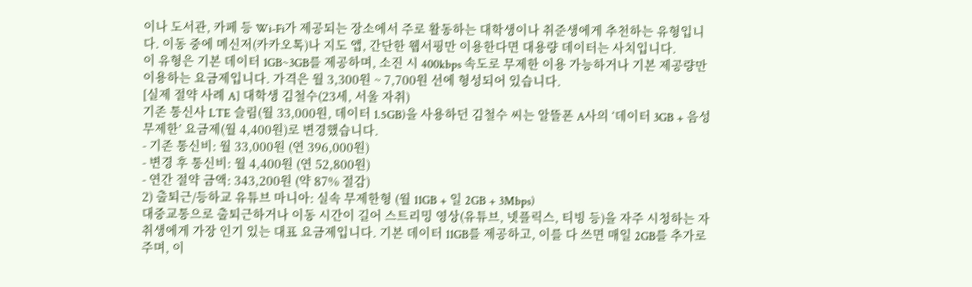이나 도서관, 카페 등 Wi-Fi가 제공되는 장소에서 주로 활동하는 대학생이나 취준생에게 추천하는 유형입니다. 이동 중에 메신저(카카오톡)나 지도 앱, 간단한 웹서핑만 이용한다면 대용량 데이터는 사치입니다.
이 유형은 기본 데이터 1GB~3GB를 제공하며, 소진 시 400kbps 속도로 무제한 이용 가능하거나 기본 제공량만 이용하는 요금제입니다. 가격은 월 3,300원 ~ 7,700원 선에 형성되어 있습니다.
[실제 절약 사례 A] 대학생 김철수(23세, 서울 자취)
기존 통신사 LTE 슬림(월 33,000원, 데이터 1.5GB)을 사용하던 김철수 씨는 알뜰폰 A사의 ‘데이터 3GB + 음성 무제한’ 요금제(월 4,400원)로 변경했습니다.
- 기존 통신비: 월 33,000원 (연 396,000원)
- 변경 후 통신비: 월 4,400원 (연 52,800원)
- 연간 절약 금액: 343,200원 (약 87% 절감)
2) 출퇴근/등하교 유튜브 마니아: 실속 무제한형 (월 11GB + 일 2GB + 3Mbps)
대중교통으로 출퇴근하거나 이동 시간이 길어 스트리밍 영상(유튜브, 넷플릭스, 티빙 등)을 자주 시청하는 자취생에게 가장 인기 있는 대표 요금제입니다. 기본 데이터 11GB를 제공하고, 이를 다 쓰면 매일 2GB를 추가로 주며, 이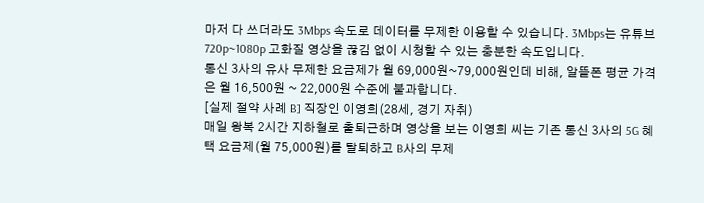마저 다 쓰더라도 3Mbps 속도로 데이터를 무제한 이용할 수 있습니다. 3Mbps는 유튜브 720p~1080p 고화질 영상을 끊김 없이 시청할 수 있는 충분한 속도입니다.
통신 3사의 유사 무제한 요금제가 월 69,000원~79,000원인데 비해, 알뜰폰 평균 가격은 월 16,500원 ~ 22,000원 수준에 불과합니다.
[실제 절약 사례 B] 직장인 이영희(28세, 경기 자취)
매일 왕복 2시간 지하철로 출퇴근하며 영상을 보는 이영희 씨는 기존 통신 3사의 5G 혜택 요금제(월 75,000원)를 탈퇴하고 B사의 무제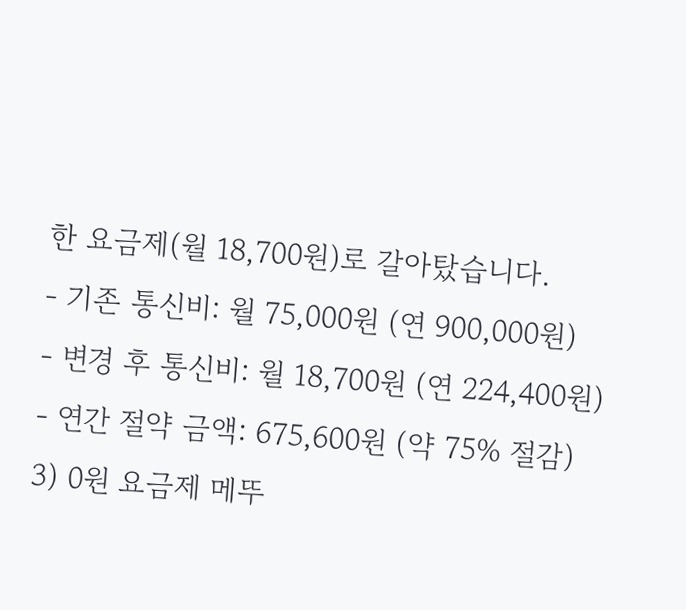한 요금제(월 18,700원)로 갈아탔습니다.
- 기존 통신비: 월 75,000원 (연 900,000원)
- 변경 후 통신비: 월 18,700원 (연 224,400원)
- 연간 절약 금액: 675,600원 (약 75% 절감)
3) 0원 요금제 메뚜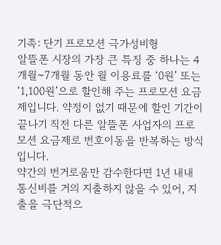기족: 단기 프로모션 극가성비형
알뜰폰 시장의 가장 큰 특징 중 하나는 4개월~7개월 동안 월 이용료를 ‘0원’ 또는 ‘1,100원’으로 할인해 주는 프로모션 요금제입니다. 약정이 없기 때문에 할인 기간이 끝나기 직전 다른 알뜰폰 사업자의 프로모션 요금제로 번호이동을 반복하는 방식입니다.
약간의 번거로움만 감수한다면 1년 내내 통신비를 거의 지출하지 않을 수 있어, 지출을 극단적으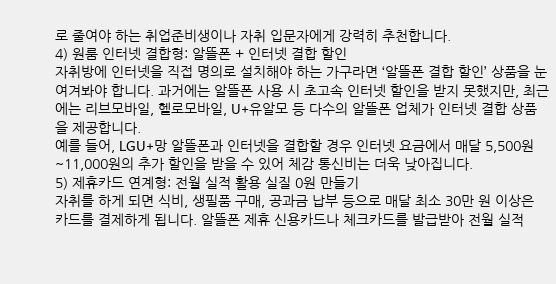로 줄여야 하는 취업준비생이나 자취 입문자에게 강력히 추천합니다.
4) 원룸 인터넷 결합형: 알뜰폰 + 인터넷 결합 할인
자취방에 인터넷을 직접 명의로 설치해야 하는 가구라면 ‘알뜰폰 결합 할인’ 상품을 눈여겨봐야 합니다. 과거에는 알뜰폰 사용 시 초고속 인터넷 할인을 받지 못했지만, 최근에는 리브모바일, 헬로모바일, U+유알모 등 다수의 알뜰폰 업체가 인터넷 결합 상품을 제공합니다.
예를 들어, LGU+망 알뜰폰과 인터넷을 결합할 경우 인터넷 요금에서 매달 5,500원~11,000원의 추가 할인을 받을 수 있어 체감 통신비는 더욱 낮아집니다.
5) 제휴카드 연계형: 전월 실적 활용 실질 0원 만들기
자취를 하게 되면 식비, 생필품 구매, 공과금 납부 등으로 매달 최소 30만 원 이상은 카드를 결제하게 됩니다. 알뜰폰 제휴 신용카드나 체크카드를 발급받아 전월 실적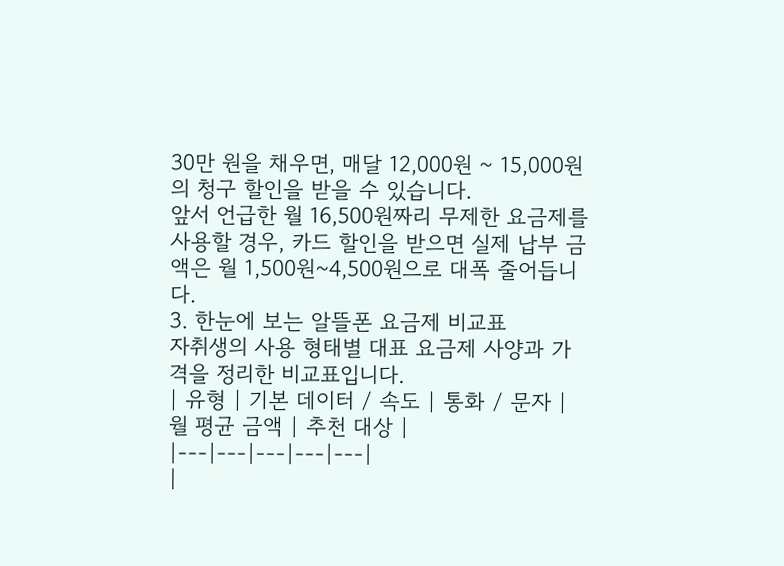30만 원을 채우면, 매달 12,000원 ~ 15,000원의 청구 할인을 받을 수 있습니다.
앞서 언급한 월 16,500원짜리 무제한 요금제를 사용할 경우, 카드 할인을 받으면 실제 납부 금액은 월 1,500원~4,500원으로 대폭 줄어듭니다.
3. 한눈에 보는 알뜰폰 요금제 비교표
자취생의 사용 형태별 대표 요금제 사양과 가격을 정리한 비교표입니다.
| 유형 | 기본 데이터 / 속도 | 통화 / 문자 | 월 평균 금액 | 추천 대상 |
|---|---|---|---|---|
|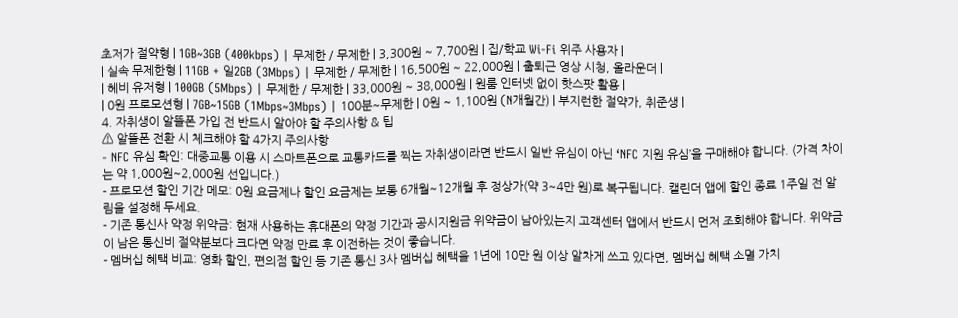초저가 절약형 | 1GB~3GB (400kbps) | 무제한 / 무제한 | 3,300원 ~ 7,700원 | 집/학교 Wi-Fi 위주 사용자 |
| 실속 무제한형 | 11GB + 일2GB (3Mbps) | 무제한 / 무제한 | 16,500원 ~ 22,000원 | 출퇴근 영상 시청, 올라운더 |
| 헤비 유저형 | 100GB (5Mbps) | 무제한 / 무제한 | 33,000원 ~ 38,000원 | 원룸 인터넷 없이 핫스팟 활용 |
| 0원 프로모션형 | 7GB~15GB (1Mbps~3Mbps) | 100분~무제한 | 0원 ~ 1,100원 (N개월간) | 부지런한 절약가, 취준생 |
4. 자취생이 알뜰폰 가입 전 반드시 알아야 할 주의사항 & 팁
⚠ 알뜰폰 전환 시 체크해야 할 4가지 주의사항
- NFC 유심 확인: 대중교통 이용 시 스마트폰으로 교통카드를 찍는 자취생이라면 반드시 일반 유심이 아닌 ‘NFC 지원 유심’을 구매해야 합니다. (가격 차이는 약 1,000원~2,000원 선입니다.)
- 프로모션 할인 기간 메모: 0원 요금제나 할인 요금제는 보통 6개월~12개월 후 정상가(약 3~4만 원)로 복구됩니다. 캘린더 앱에 할인 종료 1주일 전 알림을 설정해 두세요.
- 기존 통신사 약정 위약금: 현재 사용하는 휴대폰의 약정 기간과 공시지원금 위약금이 남아있는지 고객센터 앱에서 반드시 먼저 조회해야 합니다. 위약금이 남은 통신비 절약분보다 크다면 약정 만료 후 이전하는 것이 좋습니다.
- 멤버십 혜택 비교: 영화 할인, 편의점 할인 등 기존 통신 3사 멤버십 혜택을 1년에 10만 원 이상 알차게 쓰고 있다면, 멤버십 혜택 소멸 가치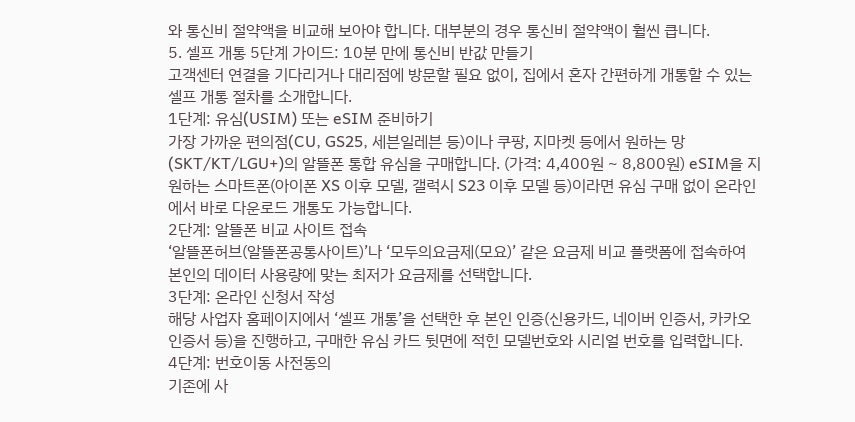와 통신비 절약액을 비교해 보아야 합니다. 대부분의 경우 통신비 절약액이 훨씬 큽니다.
5. 셀프 개통 5단계 가이드: 10분 만에 통신비 반값 만들기
고객센터 연결을 기다리거나 대리점에 방문할 필요 없이, 집에서 혼자 간편하게 개통할 수 있는 셀프 개통 절차를 소개합니다.
1단계: 유심(USIM) 또는 eSIM 준비하기
가장 가까운 편의점(CU, GS25, 세븐일레븐 등)이나 쿠팡, 지마켓 등에서 원하는 망(SKT/KT/LGU+)의 알뜰폰 통합 유심을 구매합니다. (가격: 4,400원 ~ 8,800원) eSIM을 지원하는 스마트폰(아이폰 XS 이후 모델, 갤럭시 S23 이후 모델 등)이라면 유심 구매 없이 온라인에서 바로 다운로드 개통도 가능합니다.
2단계: 알뜰폰 비교 사이트 접속
‘알뜰폰허브(알뜰폰공통사이트)’나 ‘모두의요금제(모요)’ 같은 요금제 비교 플랫폼에 접속하여 본인의 데이터 사용량에 맞는 최저가 요금제를 선택합니다.
3단계: 온라인 신청서 작성
해당 사업자 홈페이지에서 ‘셀프 개통’을 선택한 후 본인 인증(신용카드, 네이버 인증서, 카카오 인증서 등)을 진행하고, 구매한 유심 카드 뒷면에 적힌 모델번호와 시리얼 번호를 입력합니다.
4단계: 번호이동 사전동의
기존에 사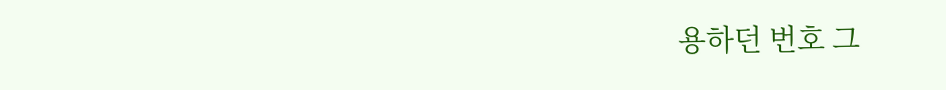용하던 번호 그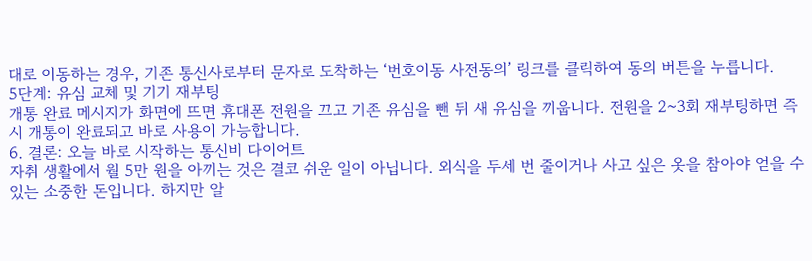대로 이동하는 경우, 기존 통신사로부터 문자로 도착하는 ‘번호이동 사전동의’ 링크를 클릭하여 동의 버튼을 누릅니다.
5단계: 유심 교체 및 기기 재부팅
개통 완료 메시지가 화면에 뜨면 휴대폰 전원을 끄고 기존 유심을 뺀 뒤 새 유심을 끼웁니다. 전원을 2~3회 재부팅하면 즉시 개통이 완료되고 바로 사용이 가능합니다.
6. 결론: 오늘 바로 시작하는 통신비 다이어트
자취 생활에서 월 5만 원을 아끼는 것은 결코 쉬운 일이 아닙니다. 외식을 두세 번 줄이거나 사고 싶은 옷을 참아야 얻을 수 있는 소중한 돈입니다. 하지만 알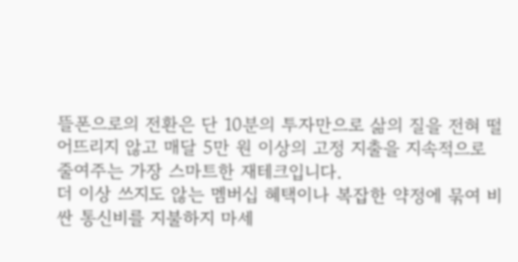뜰폰으로의 전환은 단 10분의 투자만으로 삶의 질을 전혀 떨어뜨리지 않고 매달 5만 원 이상의 고정 지출을 지속적으로 줄여주는 가장 스마트한 재테크입니다.
더 이상 쓰지도 않는 멤버십 혜택이나 복잡한 약정에 묶여 비싼 통신비를 지불하지 마세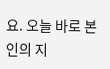요. 오늘 바로 본인의 지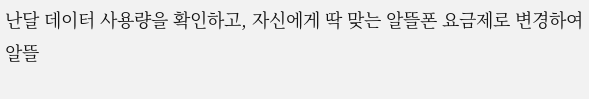난달 데이터 사용량을 확인하고, 자신에게 딱 맞는 알뜰폰 요금제로 변경하여 알뜰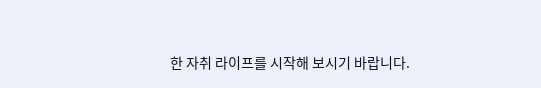한 자취 라이프를 시작해 보시기 바랍니다.